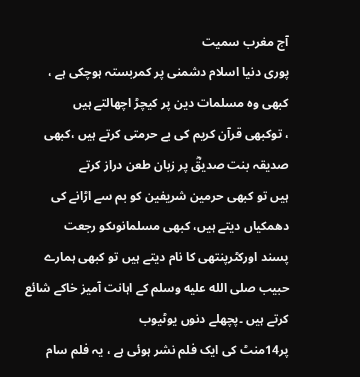آج مغرب سمیت
پوری دنیا اسلام دشمنی پر کمربستہ ہوچکی ہے ، کبھی وہ مسلمات دین پر کیچڑ اچھالتے ہیں
، توکبھی قرآن کریم کی بے حرمتی کرتے ہیں ،کبھی صدیقہ بنت صدیقؓ پر زبان طعن دراز کرتے
ہیں تو کبھی حرمین شریفین کو بم سے اڑانے کی دھمکیاں دیتے ہیں، کبھی مسلمانوںکو رجعت
پسند اورکٹرپنتھی کا نام دیتے ہیں تو کبھی ہمارے حبیب صلى الله عليه وسلم کے اہانت آمیز خاکے شائع کرتے ہیں ۔پچھلے دنوں یوٹیوب
پر14منٹ کی ایک فلم نشر ہوئی ہے ، یہ فلم سام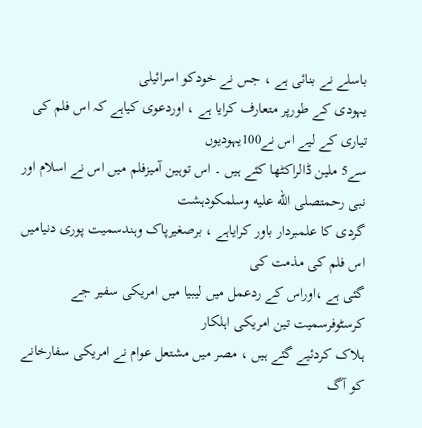باسلے نے بنائی ہے ، جس نے خودکو اسرائیلی
یہودی کے طورپر متعارف کرایا ہے ، اوردعوی کیاہے کہ اس فلم کی تیاری کے لیے اس نے100یہودیوں
سے5 ملین ڈالراکٹھا کئے ہیں ۔ اس توہین آمیزفلم میں اس نے اسلام اور نبی رحمتصلى الله عليه وسلمکودہشت
گردی کا علمبردار باور کرایاہے ، برصغیرپاک وہندسمیت پوری دنیامیں اس فلم کی مذمت کی
گئی ہے ،اوراس کے ردعمل میں لیبیا میں امریکی سفیر جے کرسٹوفرسمیت تین امریکی اہلکار
ہلاک کردئیے گئے ہیں ، مصر میں مشتعل عوام نے امریکی سفارخانے کو آگ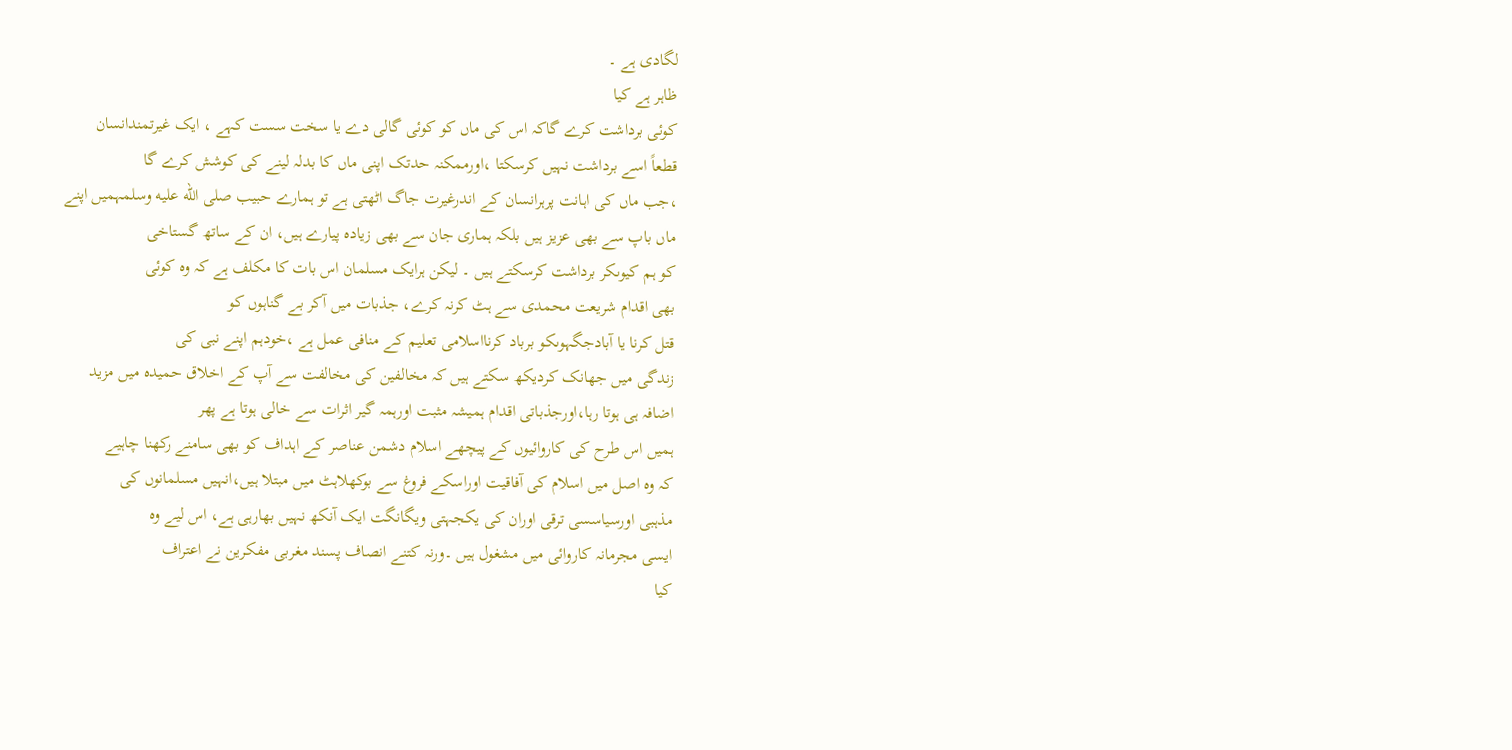لگادی ہے ۔
ظاہر ہے کیا
کوئی برداشت کرے گاکہ اس کی ماں کو کوئی گالی دے یا سخت سست کہے ، ایک غیرتمندانسان
قطعاً اسے برداشت نہیں کرسکتا ،اورممکنہ حدتک اپنی ماں کا بدلہ لینے کی کوشش کرے گا
،جب ماں کی اہانت پرہرانسان کے اندرغیرت جاگ اٹھتی ہے تو ہمارے حبیب صلى الله عليه وسلمہمیں اپنے
ماں باپ سے بھی عزیز ہیں بلکہ ہماری جان سے بھی زیادہ پیارے ہیں، ان کے ساتھ گستاخی
کو ہم کیوںکر برداشت کرسکتے ہیں ۔ لیکن ہرایک مسلمان اس بات کا مکلف ہے کہ وہ کوئی
بھی اقدام شریعت محمدی سے ہٹ کرنہ کرے، جذبات میں آکر بے گناہوں کو
قتل کرنا یا آبادجگہوںکو برباد کرنااسلامی تعلیم کے منافی عمل ہے ،خودہم اپنے نبی کی
زندگی میں جھانک کردیکھ سکتے ہیں کہ مخالفین کی مخالفت سے آپ کے اخلاق حمیدہ میں مزید
اضافہ ہی ہوتا رہا،اورجذباتی اقدام ہمیشہ مثبت اورہمہ گیر اثرات سے خالی ہوتا ہے پھر
ہمیں اس طرح کی کاروائیوں کے پیچھے اسلام دشمن عناصر کے اہداف کو بھی سامنے رکھنا چاہیے
کہ وہ اصل میں اسلام کی آفاقیت اوراسکے فروغ سے بوکھلاہٹ میں مبتلا ہیں،انہیں مسلمانوں کی
مذہبی اورسیاسسی ترقی اوران کی یکجہتی ویگانگت ایک آنکھ نہیں بھارہی ہے، اس لیے وہ
ایسی مجرمانہ کاروائی میں مشغول ہیں ۔ورنہ کتنے انصاف پسند مغربی مفکرین نے اعتراف
کیا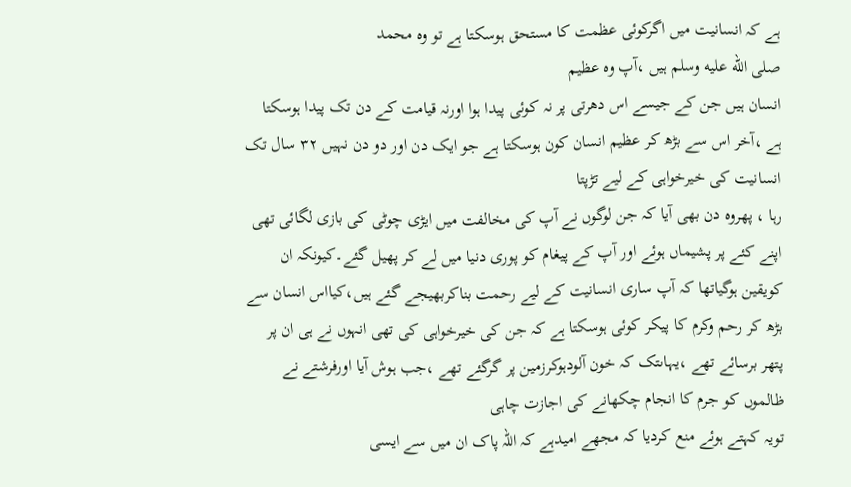ہے کہ انسانیت میں اگرکوئی عظمت کا مستحق ہوسکتا ہے تو وہ محمد
صلى الله عليه وسلم ہیں ،آپ وہ عظیم
انسان ہیں جن کے جیسے اس دھرتی پر نہ کوئی پیدا ہوا اورنہ قیامت کے دن تک پیدا ہوسکتا
ہے ،آخر اس سے بڑھ کر عظیم انسان کون ہوسکتا ہے جو ایک دن اور دو دن نہیں ۳۲ سال تک انسانیت کی خیرخواہی کے لیے تڑپتا
رہا ، پھروہ دن بھی آیا کہ جن لوگوں نے آپ کی مخالفت میں ایڑی چوٹی کی بازی لگائی تھی
اپنے کئے پر پشیماں ہوئے اور آپ کے پیغام کو پوری دنیا میں لے کر پھیل گئے۔کیونکہ ان
کویقین ہوگیاتھا کہ آپ ساری انسانیت کے لیے رحمت بناکربھیجے گئے ہیں،کیااس انسان سے
بڑھ کر رحم وکرم کا پیکر کوئی ہوسکتا ہے کہ جن کی خیرخواہی کی تھی انہوں نے ہی ان پر
پتھر برسائے تھے ،یہاںتک کہ خون آلودہوکرزمین پر گرگئے تھے ،جب ہوش آیا اورفرشتے نے
ظالموں کو جرم کا انجام چکھانے کی اجازت چاہی
تویہ کہتے ہوئے منع کردیا کہ مجھے امیدہے کہ اللہ پاک ان میں سے ایسی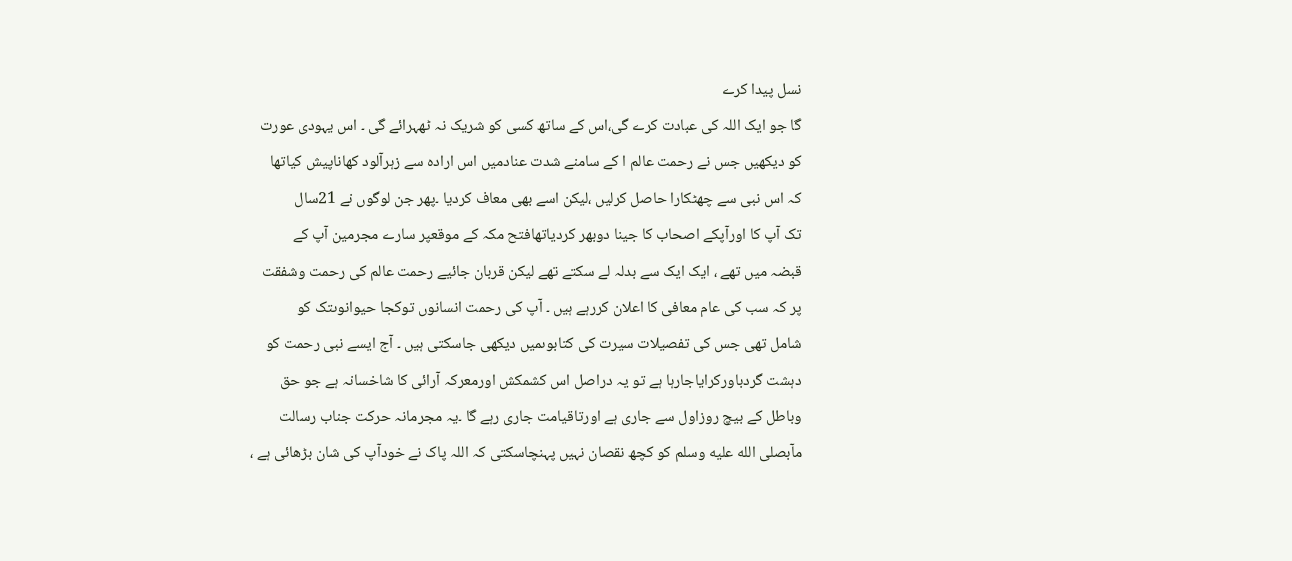نسل پیدا کرے
گا جو ایک اللہ کی عبادت کرے گی،اس کے ساتھ کسی کو شریک نہ ٹھہرائے گی ۔ اس یہودی عورت
کو دیکھیں جس نے رحمت عالم ا کے سامنے شدت عنادمیں اس ارادہ سے زہرآلود کھاناپیش کیاتھا
کہ اس نبی سے چھٹکارا حاصل کرلیں ،لیکن اسے بھی معاف کردیا ۔پھر جن لوگوں نے 21سال
تک آپ کا اورآپکے اصحاب کا جینا دوبھر کردیاتھافتح مکہ کے موقعپر سارے مجرمین آپ کے
قبضہ میں تھے ، ایک ایک سے بدلہ لے سکتے تھے لیکن قربان جائیے رحمت عالم کی رحمت وشفقت
پر کہ سب کی عام معافی کا اعلان کررہے ہیں ۔ آپ کی رحمت انسانوں توکجا حیوانوںتک کو
شامل تھی جس کی تفصیلات سیرت کی کتابوںمیں دیکھی جاسکتی ہیں ۔ آج ایسے نبی رحمت کو
دہشت گردباورکرایاجارہا ہے تو یہ دراصل اس کشمکش اورمعرکہ آرائی کا شاخسانہ ہے جو حق
وباطل کے بیچ روزاول سے جاری ہے اورتاقیامت جاری رہے گا ۔یہ مجرمانہ حرکت جناب رسالت
مآبصلى الله عليه وسلم کو کچھ نقصان نہیں پہنچاسکتی کہ اللہ پاک نے خودآپ کی شان بڑھائی ہے ،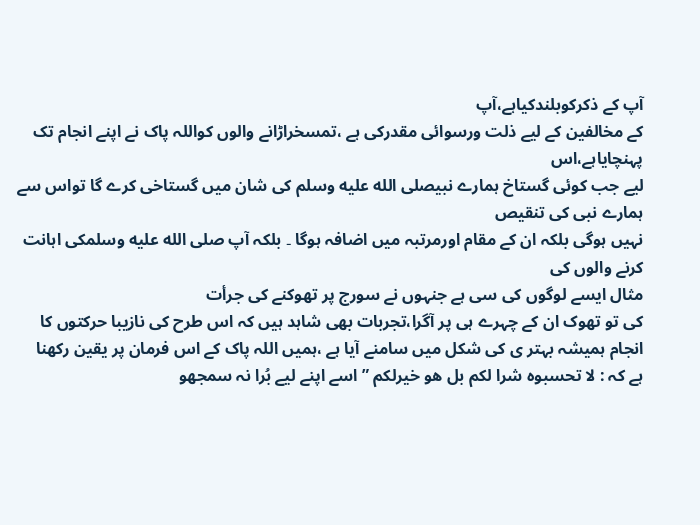آپ کے ذکرکوبلندکیاہے،آپ
کے مخالفین کے لیے ذلت ورسوائی مقدرکی ہے ،تمسخراڑانے والوں کواللہ پاک نے اپنے انجام تک پہنچایاہے،اس
لیے جب کوئی گستاخ ہمارے نبیصلى الله عليه وسلم کی شان میں گستاخی کرے گا تواس سے ہمارے نبی کی تنقیص
نہیں ہوگی بلکہ ان کے مقام اورمرتبہ میں اضافہ ہوگا ۔ بلکہ آپ صلى الله عليه وسلمکی اہانت کرنے والوں کی
مثال ایسے لوگوں کی سی ہے جنہوں نے سورج پر تھوکنے کی جرأت
کی تو تھوک ان کے چہرے ہی پر آگرا،تجربات بھی شاہد ہیں کہ اس طرح کی نازیبا حرکتوں کا
انجام ہمیشہ بہتر ی کی شکل میں سامنے آیا ہے ،ہمیں اللہ پاک کے اس فرمان پر یقین رکھنا
ہے کہ : لا تحسبوہ شرا لکم بل ھو خیرلکم ”اسے اپنے لیے بُرا نہ سمجھو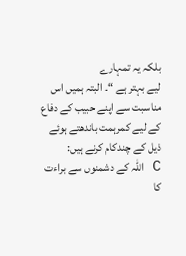بلکہ یہ تمہارے
لیے بہتر ہے “۔ البتہ ہمیں اس مناسبت سے اپنے حبیب کے دفاع کے لیے کمرہمت باندھتے ہوئے
ذیل کے چندکام کرنے ہیں:
C اللہ کے دشمنوں سے براءت کا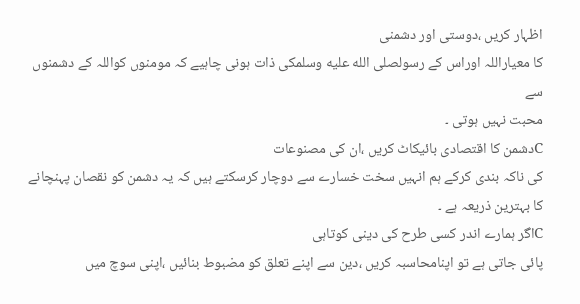اظہار کریں ،دوستی اور دشمنی
کا معیاراللہ اوراس کے رسولصلى الله عليه وسلمکی ذات ہونی چاہیے کہ مومنوں کواللہ کے دشمنوں سے
محبت نہیں ہوتی ۔
Cدشمن کا اقتصادی بائیکاٹ کریں ،ان کی مصنوعات
کی ناکہ بندی کرکے ہم انہیں سخت خسارے سے دوچار کرسکتے ہیں کہ یہ دشمن کو نقصان پہنچانے
کا بہترین ذریعہ ہے ۔
Cاگر ہمارے اندر کسی طرح کی دینی کوتاہی
پائی جاتی ہے تو اپنامحاسبہ کریں ،دین سے اپنے تعلق کو مضبوط بنائیں ،اپنی سوچ میں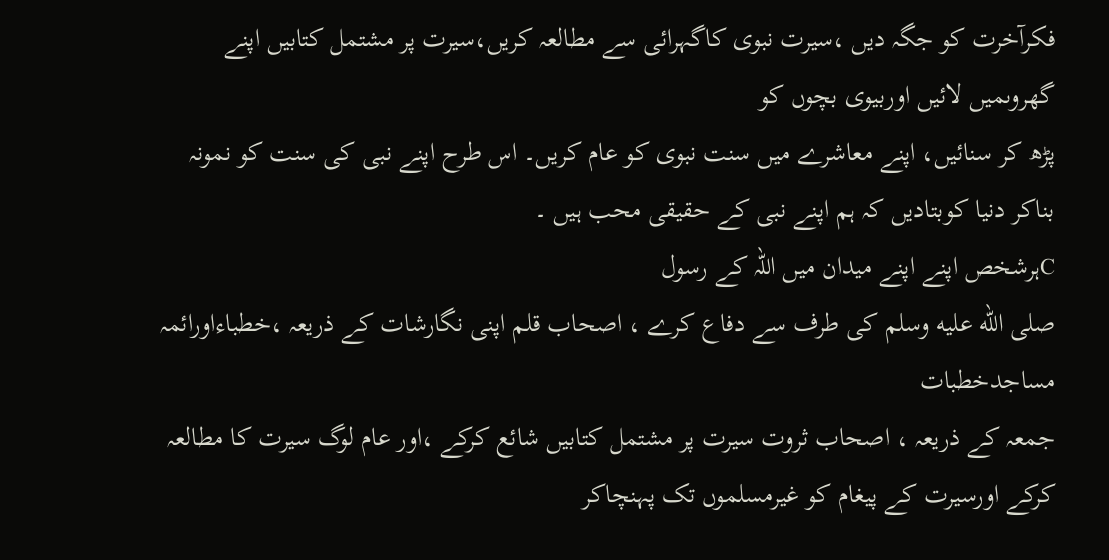فکرآخرت کو جگہ دیں ،سیرت نبوی کاگہرائی سے مطالعہ کریں،سیرت پر مشتمل کتابیں اپنے
گھروںمیں لائیں اوربیوی بچوں کو
پڑھ کر سنائیں، اپنے معاشرے میں سنت نبوی کو عام کریں۔ اس طرح اپنے نبی کی سنت کو نمونہ
بناکر دنیا کوبتادیں کہ ہم اپنے نبی کے حقیقی محب ہیں ۔
Cہرشخص اپنے اپنے میدان میں اللہ کے رسول
صلى الله عليه وسلم کی طرف سے دفاع کرے ، اصحاب قلم اپنی نگارشات کے ذریعہ ،خطباءاورائمہ مساجدخطبات
جمعہ کے ذریعہ ، اصحاب ثروت سیرت پر مشتمل کتابیں شائع کرکے ،اور عام لوگ سیرت کا مطالعہ
کرکے اورسیرت کے پیغام کو غیرمسلموں تک پہنچاکر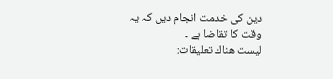دین کی خدمت انجام دیں کہ یہ
وقت کا تقاضا ہے ۔
ليست هناك تعليقات: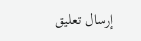إرسال تعليق